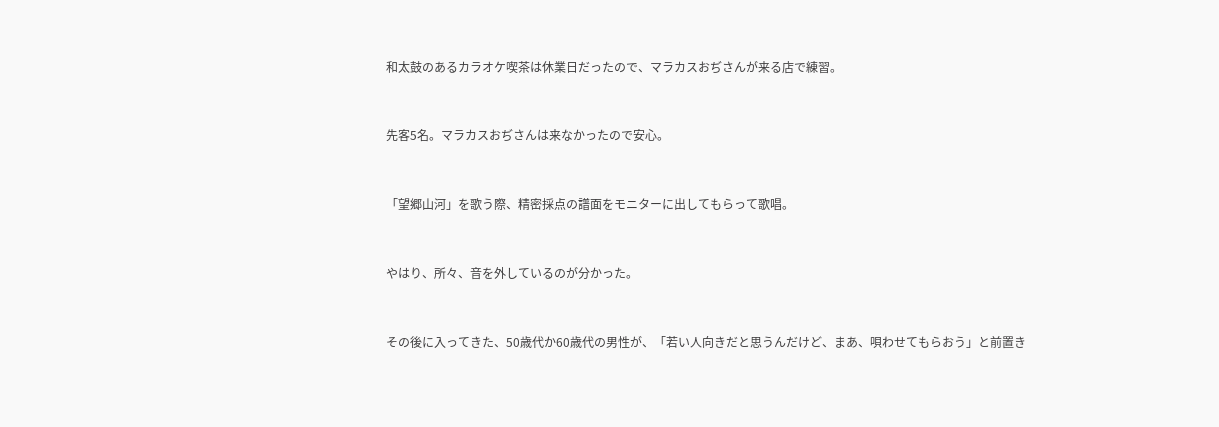和太鼓のあるカラオケ喫茶は休業日だったので、マラカスおぢさんが来る店で練習。



先客5名。マラカスおぢさんは来なかったので安心。



「望郷山河」を歌う際、精密採点の譜面をモニターに出してもらって歌唱。



やはり、所々、音を外しているのが分かった。



その後に入ってきた、50歳代か60歳代の男性が、「若い人向きだと思うんだけど、まあ、唄わせてもらおう」と前置き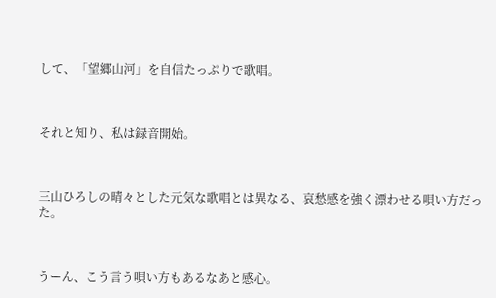して、「望郷山河」を自信たっぷりで歌唱。



それと知り、私は録音開始。



三山ひろしの晴々とした元気な歌唱とは異なる、哀愁感を強く漂わせる唄い方だった。



うーん、こう言う唄い方もあるなあと感心。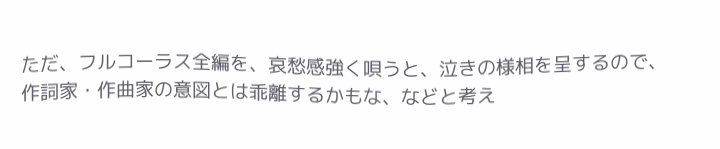ただ、フルコーラス全編を、哀愁感強く唄うと、泣きの様相を呈するので、作詞家・作曲家の意図とは乖離するかもな、などと考え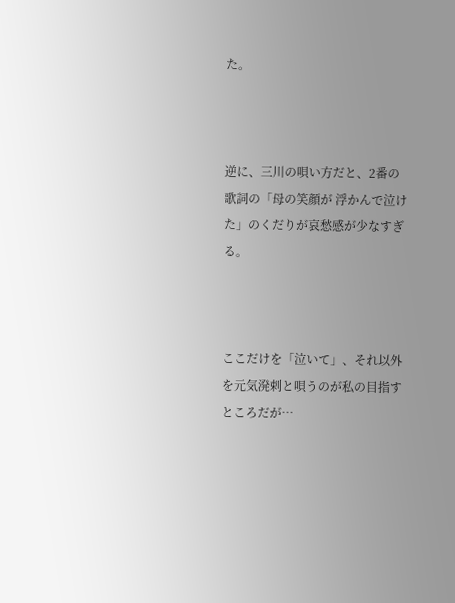た。



逆に、三川の唄い方だと、2番の歌詞の「母の笑顔が 浮かんで泣けた」のくだりが哀愁感が少なすぎる。



ここだけを「泣いて」、それ以外を元気溌剌と唄うのが私の目指すところだが…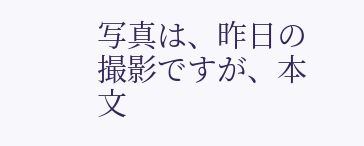写真は、昨日の撮影ですが、本文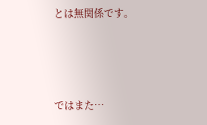とは無関係です。



ではまた…